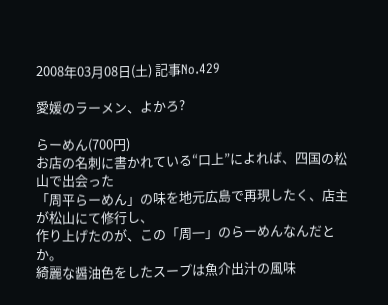2008年03月08日(土) 記事No.429

愛媛のラーメン、よかろ?

らーめん(700円)
お店の名刺に書かれている“口上”によれば、四国の松山で出会った
「周平らーめん」の味を地元広島で再現したく、店主が松山にて修行し、
作り上げたのが、この「周一」のらーめんなんだとか。
綺麗な醤油色をしたスープは魚介出汁の風味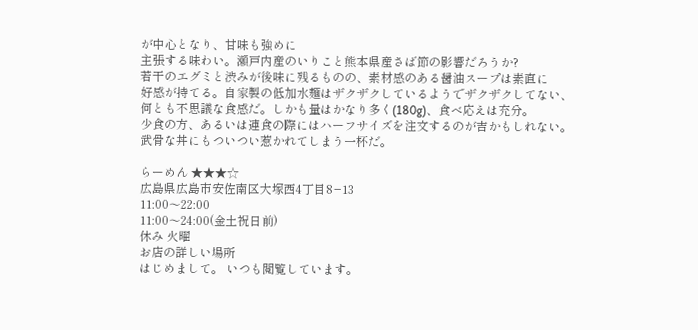が中心となり、甘味も強めに
主張する味わい。瀬戸内産のいりこと熊本県産さば節の影響だろうか?
若干のエグミと渋みが後味に残るものの、素材感のある醤油スープは素直に
好感が持てる。自家製の低加水麺はザクザクしているようでザクザクしてない、
何とも不思議な食感だ。しかも量はかなり多く(180g)、食べ応えは充分。
少食の方、あるいは連食の際にはハーフサイズを注文するのが吉かもしれない。
武骨な丼にもついつい惹かれてしまう一杯だ。

らーめん ★★★☆
広島県広島市安佐南区大塚西4丁目8−13
11:00〜22:00
11:00〜24:00(金土祝日前)
休み 火曜
お店の詳しい場所
はじめまして。 いつも閲覧しています。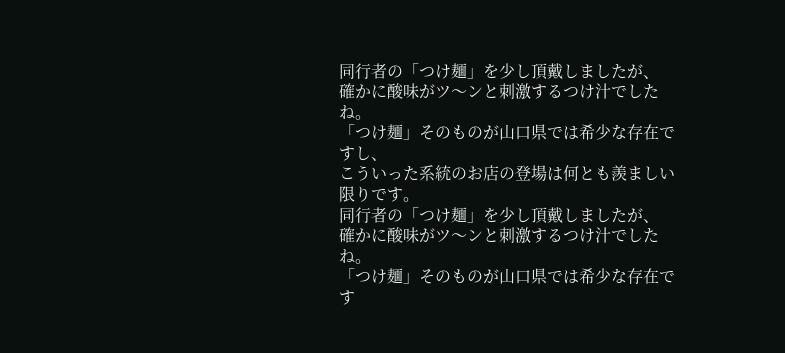同行者の「つけ麺」を少し頂戴しましたが、
確かに酸味がツ〜ンと刺激するつけ汁でしたね。
「つけ麺」そのものが山口県では希少な存在ですし、
こういった系統のお店の登場は何とも羨ましい限りです。
同行者の「つけ麺」を少し頂戴しましたが、
確かに酸味がツ〜ンと刺激するつけ汁でしたね。
「つけ麺」そのものが山口県では希少な存在です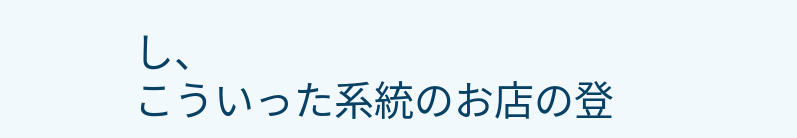し、
こういった系統のお店の登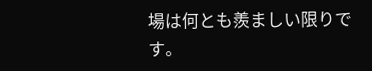場は何とも羨ましい限りです。